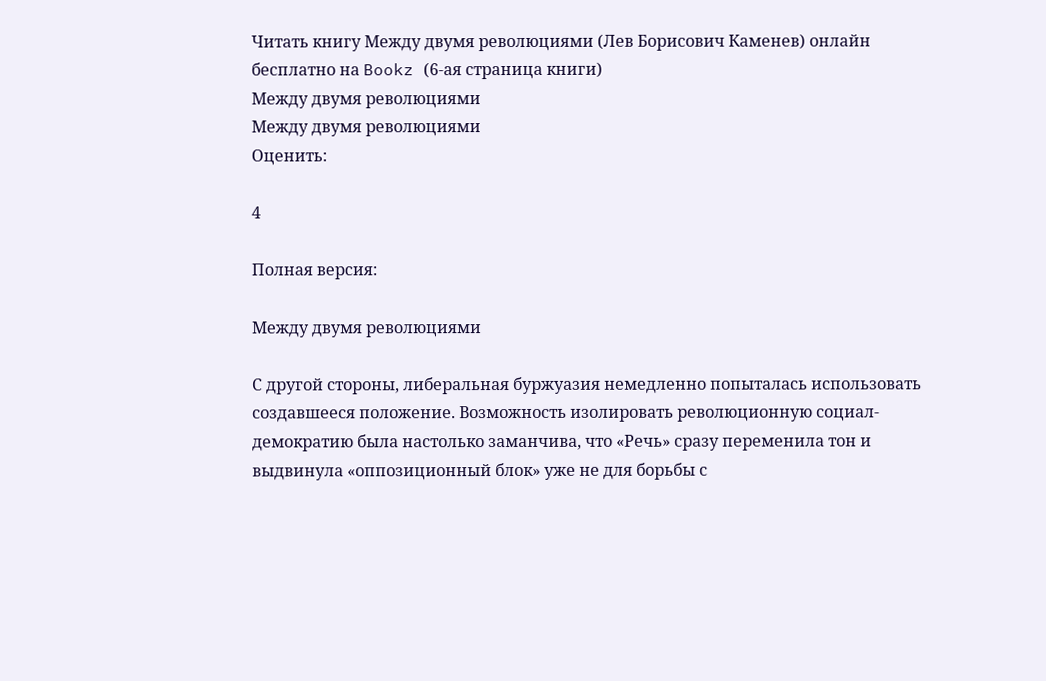Читать книгу Между двумя революциями (Лев Борисович Каменев) онлайн бесплатно на Bookz (6-ая страница книги)
Между двумя революциями
Между двумя революциями
Оценить:

4

Полная версия:

Между двумя революциями

С другой стороны, либеральная буржуазия немедленно попыталась использовать создавшееся положение. Возможность изолировать революционную социал-демократию была настолько заманчива, что «Речь» сразу переменила тон и выдвинула «оппозиционный блок» уже не для борьбы с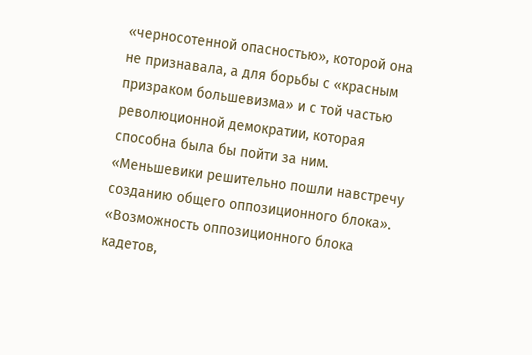«черносотенной опасностью», которой она не признавала, а для борьбы с «красным призраком большевизма» и с той частью революционной демократии, которая способна была бы пойти за ним. «Меньшевики решительно пошли навстречу созданию общего оппозиционного блока». «Возможность оппозиционного блока кадетов,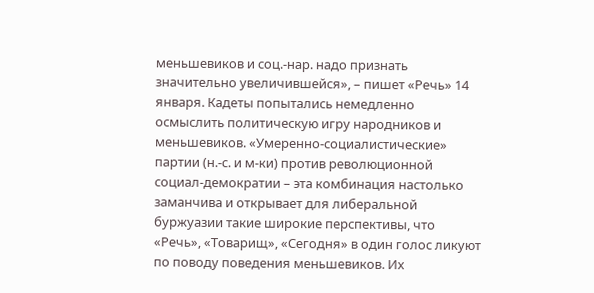меньшевиков и соц.-нар. надо признать значительно увеличившейся», – пишет «Речь» 14 января. Кадеты попытались немедленно осмыслить политическую игру народников и меньшевиков. «Умеренно-социалистические» партии (н.-с. и м-ки) против революционной социал-демократии – эта комбинация настолько заманчива и открывает для либеральной буржуазии такие широкие перспективы, что «Речь», «Товарищ», «Сегодня» в один голос ликуют по поводу поведения меньшевиков. Их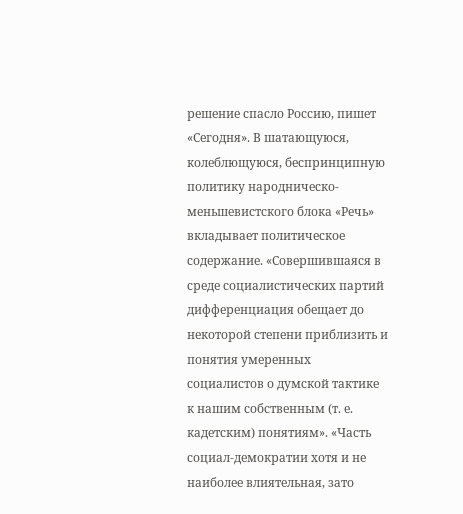решение спасло Россию, пишет «Сегодня». В шатающуюся, колеблющуюся, беспринципную политику народническо-меньшевистского блока «Речь» вкладывает политическое содержание. «Совершившаяся в среде социалистических партий дифференциация обещает до некоторой степени приблизить и понятия умеренных социалистов о думской тактике к нашим собственным (т. е. кадетским) понятиям». «Часть социал-демократии хотя и не наиболее влиятельная, зато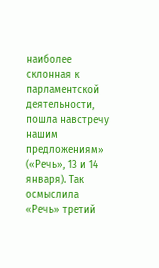наиболее склонная к парламентской деятельности, пошла навстречу нашим предложениям» («Речь», 13 и 14 января). Так осмыслила «Речь» третий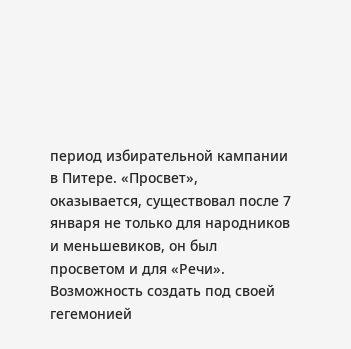период избирательной кампании в Питере. «Просвет», оказывается, существовал после 7 января не только для народников и меньшевиков, он был просветом и для «Речи». Возможность создать под своей гегемонией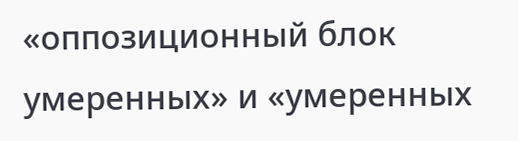«оппозиционный блок умеренных» и «умеренных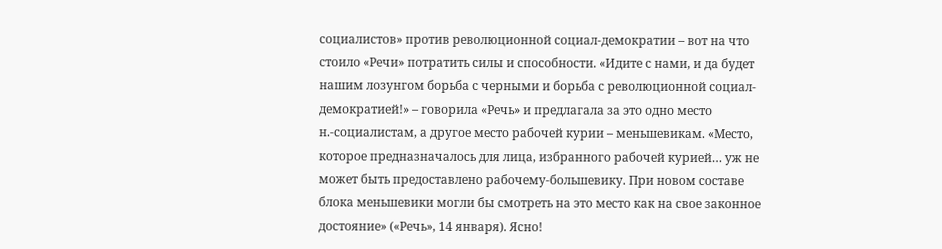социалистов» против революционной социал-демократии – вот на что стоило «Речи» потратить силы и способности. «Идите с нами, и да будет нашим лозунгом борьба с черными и борьба с революционной социал-демократией!» – говорила «Речь» и предлагала за это одно место н.-социалистам, а другое место рабочей курии – меньшевикам. «Место, которое предназначалось для лица, избранного рабочей курией… уж не может быть предоставлено рабочему-большевику. При новом составе блока меньшевики могли бы смотреть на это место как на свое законное достояние» («Речь», 14 января). Ясно!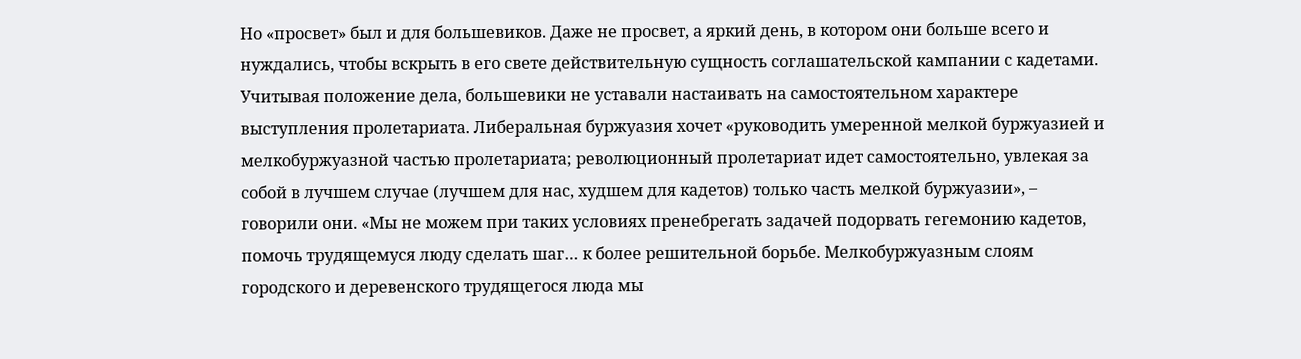Но «просвет» был и для большевиков. Даже не просвет, а яркий день, в котором они больше всего и нуждались, чтобы вскрыть в его свете действительную сущность соглашательской кампании с кадетами. Учитывая положение дела, большевики не уставали настаивать на самостоятельном характере выступления пролетариата. Либеральная буржуазия хочет «руководить умеренной мелкой буржуазией и мелкобуржуазной частью пролетариата; революционный пролетариат идет самостоятельно, увлекая за собой в лучшем случае (лучшем для нас, худшем для кадетов) только часть мелкой буржуазии», – говорили они. «Мы не можем при таких условиях пренебрегать задачей подорвать гегемонию кадетов, помочь трудящемуся люду сделать шаг… к более решительной борьбе. Мелкобуржуазным слоям городского и деревенского трудящегося люда мы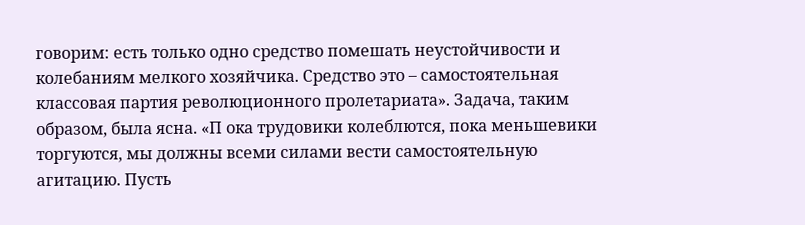говорим: есть только одно средство помешать неустойчивости и колебаниям мелкого хозяйчика. Средство это – самостоятельная классовая партия революционного пролетариата». Задача, таким образом, была ясна. «П ока трудовики колеблются, пока меньшевики торгуются, мы должны всеми силами вести самостоятельную агитацию. Пусть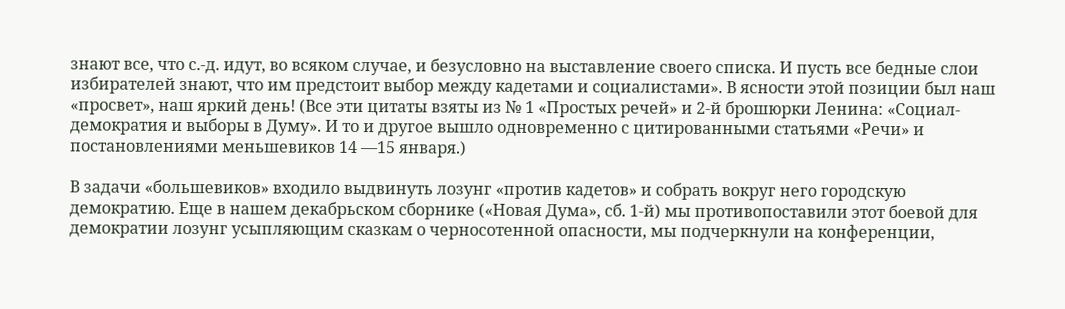знают все, что с.-д. идут, во всяком случае, и безусловно на выставление своего списка. И пусть все бедные слои избирателей знают, что им предстоит выбор между кадетами и социалистами». В ясности этой позиции был наш «просвет», наш яркий день! (Все эти цитаты взяты из № 1 «Простых речей» и 2-й брошюрки Ленина: «Социал-демократия и выборы в Думу». И то и другое вышло одновременно с цитированными статьями «Речи» и постановлениями меньшевиков 14 —15 января.)

В задачи «большевиков» входило выдвинуть лозунг «против кадетов» и собрать вокруг него городскую демократию. Еще в нашем декабрьском сборнике («Новая Дума», сб. 1-й) мы противопоставили этот боевой для демократии лозунг усыпляющим сказкам о черносотенной опасности, мы подчеркнули на конференции,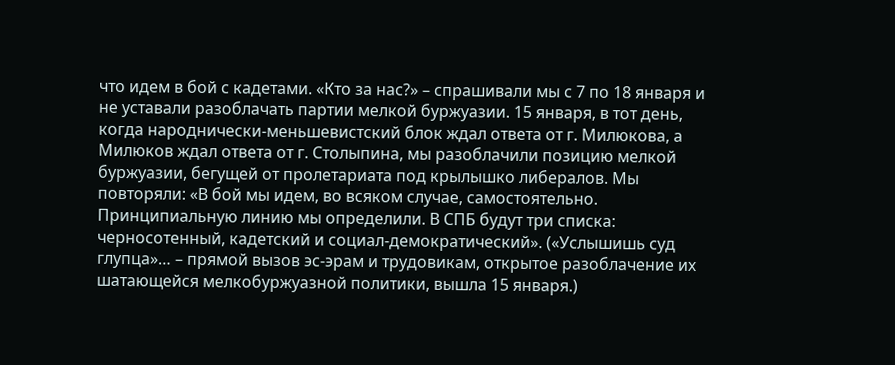что идем в бой с кадетами. «Кто за нас?» – спрашивали мы с 7 по 18 января и не уставали разоблачать партии мелкой буржуазии. 15 января, в тот день, когда народнически-меньшевистский блок ждал ответа от г. Милюкова, а Милюков ждал ответа от г. Столыпина, мы разоблачили позицию мелкой буржуазии, бегущей от пролетариата под крылышко либералов. Мы повторяли: «В бой мы идем, во всяком случае, самостоятельно. Принципиальную линию мы определили. В СПБ будут три списка: черносотенный, кадетский и социал-демократический». («Услышишь суд глупца»… – прямой вызов эс-эрам и трудовикам, открытое разоблачение их шатающейся мелкобуржуазной политики, вышла 15 января.)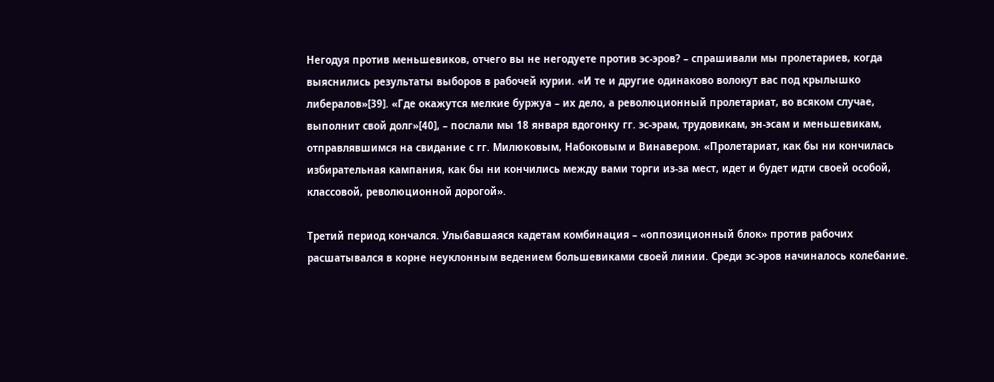Негодуя против меньшевиков, отчего вы не негодуете против эс-эров? – спрашивали мы пролетариев, когда выяснились результаты выборов в рабочей курии. «И те и другие одинаково волокут вас под крылышко либералов»[39]. «Где окажутся мелкие буржуа – их дело, а революционный пролетариат, во всяком случае, выполнит свой долг»[40], – послали мы 18 января вдогонку гг. эс-эрам, трудовикам, эн-эсам и меньшевикам, отправлявшимся на свидание с гг. Милюковым, Набоковым и Винавером. «Пролетариат, как бы ни кончилась избирательная кампания, как бы ни кончились между вами торги из-за мест, идет и будет идти своей особой, классовой, революционной дорогой».

Третий период кончался. Улыбавшаяся кадетам комбинация – «оппозиционный блок» против рабочих расшатывался в корне неуклонным ведением большевиками своей линии. Среди эс-эров начиналось колебание.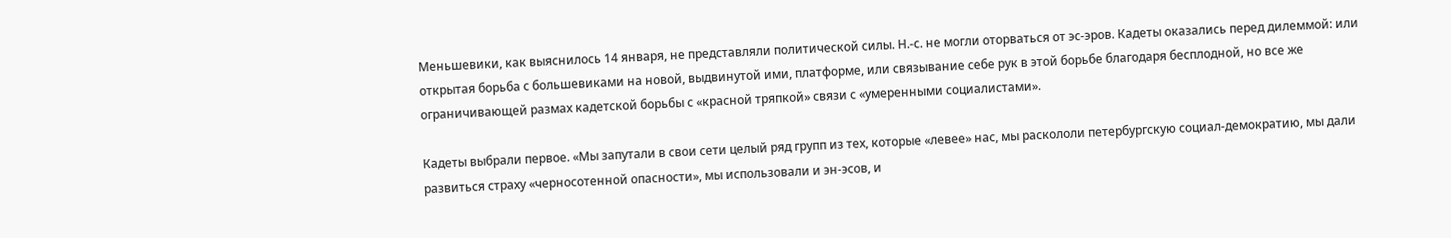Меньшевики, как выяснилось 14 января, не представляли политической силы. Н.-с. не могли оторваться от эс-эров. Кадеты оказались перед дилеммой: или открытая борьба с большевиками на новой, выдвинутой ими, платформе, или связывание себе рук в этой борьбе благодаря бесплодной, но все же ограничивающей размах кадетской борьбы с «красной тряпкой» связи с «умеренными социалистами».

Кадеты выбрали первое. «Мы запутали в свои сети целый ряд групп из тех, которые «левее» нас, мы раскололи петербургскую социал-демократию, мы дали развиться страху «черносотенной опасности», мы использовали и эн-эсов, и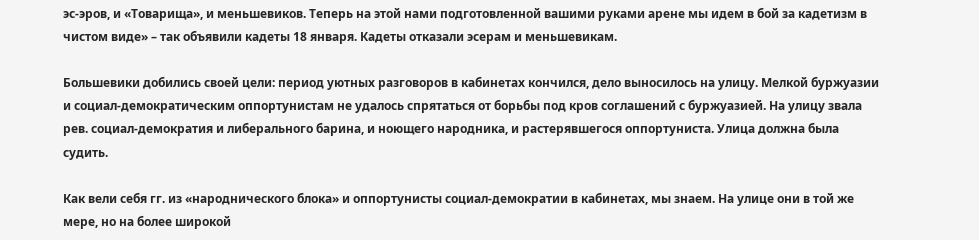эс-эров, и «Товарища», и меньшевиков. Теперь на этой нами подготовленной вашими руками арене мы идем в бой за кадетизм в чистом виде» – так объявили кадеты 18 января. Кадеты отказали эсерам и меньшевикам.

Большевики добились своей цели: период уютных разговоров в кабинетах кончился, дело выносилось на улицу. Мелкой буржуазии и социал-демократическим оппортунистам не удалось спрятаться от борьбы под кров соглашений с буржуазией. На улицу звала рев. социал-демократия и либерального барина, и ноющего народника, и растерявшегося оппортуниста. Улица должна была судить.

Как вели себя гг. из «народнического блока» и оппортунисты социал-демократии в кабинетах, мы знаем. На улице они в той же мере, но на более широкой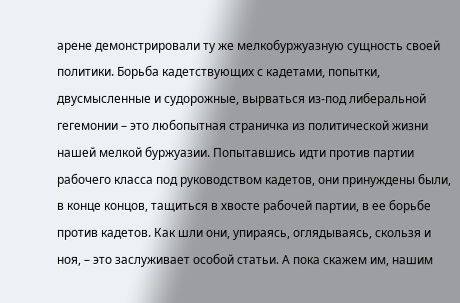арене демонстрировали ту же мелкобуржуазную сущность своей политики. Борьба кадетствующих с кадетами, попытки, двусмысленные и судорожные, вырваться из-под либеральной гегемонии – это любопытная страничка из политической жизни нашей мелкой буржуазии. Попытавшись идти против партии рабочего класса под руководством кадетов, они принуждены были, в конце концов, тащиться в хвосте рабочей партии, в ее борьбе против кадетов. Как шли они, упираясь, оглядываясь, скользя и ноя, – это заслуживает особой статьи. А пока скажем им, нашим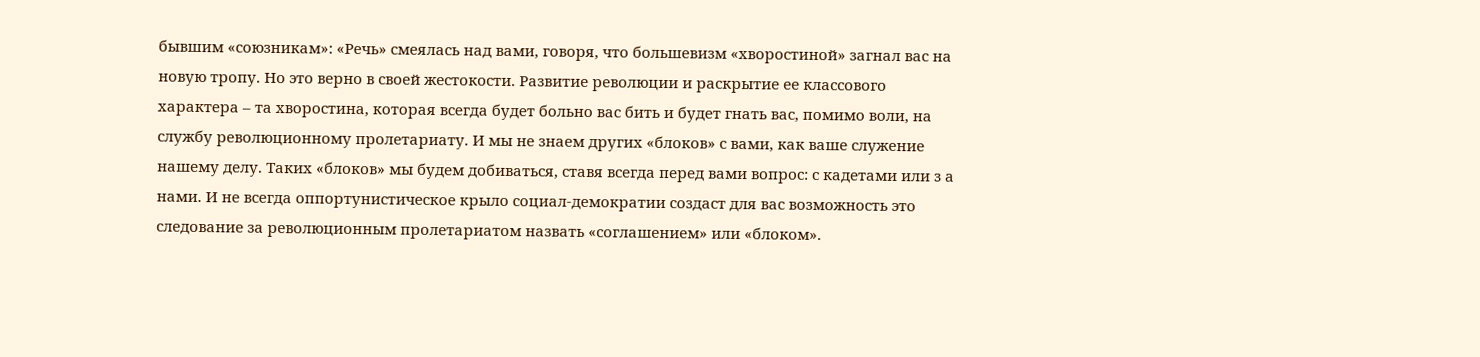бывшим «союзникам»: «Речь» смеялась над вами, говоря, что большевизм «хворостиной» загнал вас на новую тропу. Но это верно в своей жестокости. Развитие революции и раскрытие ее классового характера – та хворостина, которая всегда будет больно вас бить и будет гнать вас, помимо воли, на службу революционному пролетариату. И мы не знаем других «блоков» с вами, как ваше служение нашему делу. Таких «блоков» мы будем добиваться, ставя всегда перед вами вопрос: с кадетами или з а нами. И не всегда оппортунистическое крыло социал-демократии создаст для вас возможность это следование за революционным пролетариатом назвать «соглашением» или «блоком».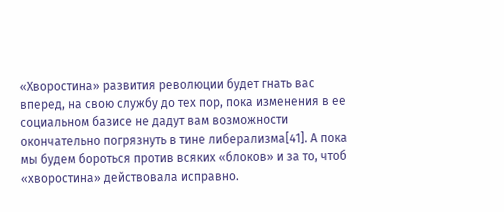«Хворостина» развития революции будет гнать вас вперед, на свою службу до тех пор, пока изменения в ее социальном базисе не дадут вам возможности окончательно погрязнуть в тине либерализма[41]. А пока мы будем бороться против всяких «блоков» и за то, чтоб «хворостина» действовала исправно.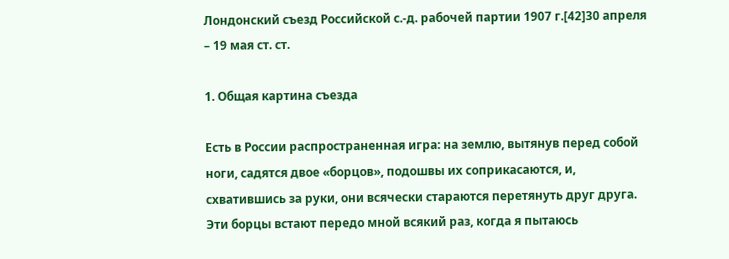Лондонский съезд Российской с.-д. рабочей партии 1907 г.[42]30 апреля – 19 мая ст. ст.

1. Общая картина съезда

Есть в России распространенная игра: на землю, вытянув перед собой ноги, садятся двое «борцов», подошвы их соприкасаются, и, схватившись за руки, они всячески стараются перетянуть друг друга. Эти борцы встают передо мной всякий раз, когда я пытаюсь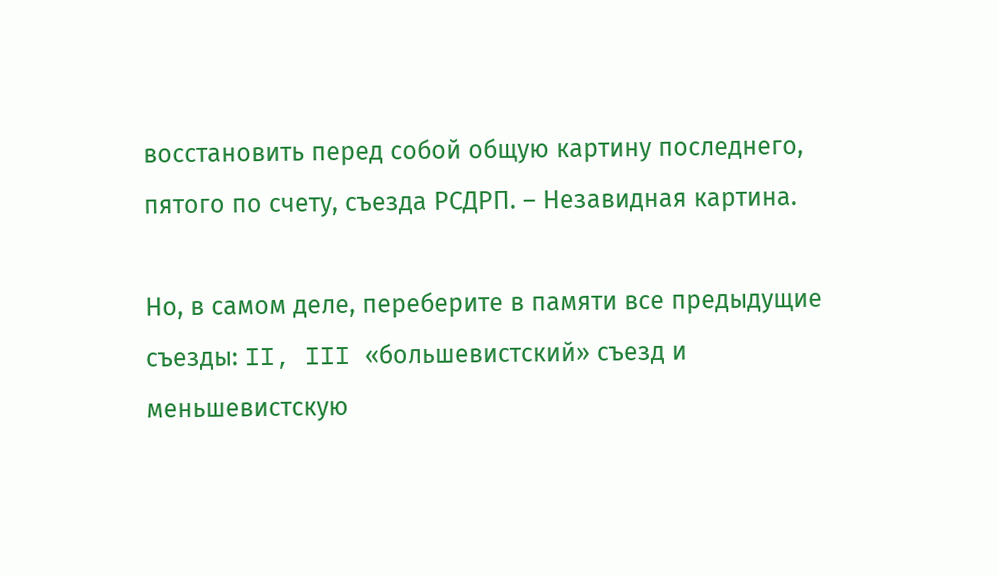восстановить перед собой общую картину последнего, пятого по счету, съезда РСДРП. – Незавидная картина.

Но, в самом деле, переберите в памяти все предыдущие съезды: II, III «большевистский» съезд и меньшевистскую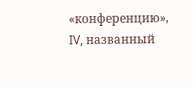«конференцию», IV, названный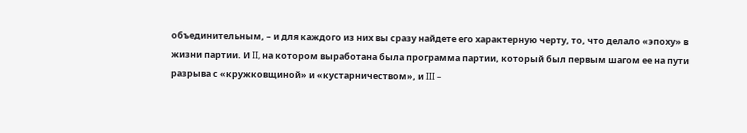объединительным, – и для каждого из них вы сразу найдете его характерную черту, то, что делало «эпоху» в жизни партии. И II, на котором выработана была программа партии, который был первым шагом ее на пути разрыва с «кружковщиной» и «кустарничеством», и III –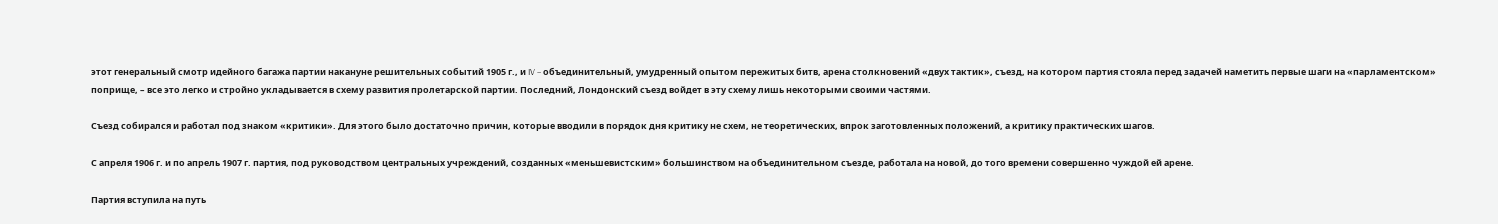этот генеральный смотр идейного багажа партии накануне решительных событий 1905 г., и IV – объединительный, умудренный опытом пережитых битв, арена столкновений «двух тактик», съезд, на котором партия стояла перед задачей наметить первые шаги на «парламентском» поприще, – все это легко и стройно укладывается в схему развития пролетарской партии. Последний, Лондонский съезд войдет в эту схему лишь некоторыми своими частями.

Съезд собирался и работал под знаком «критики». Для этого было достаточно причин, которые вводили в порядок дня критику не схем, не теоретических, впрок заготовленных положений, а критику практических шагов.

С апреля 1906 г. и по апрель 1907 г. партия, под руководством центральных учреждений, созданных «меньшевистским» большинством на объединительном съезде, работала на новой, до того времени совершенно чуждой ей арене.

Партия вступила на путь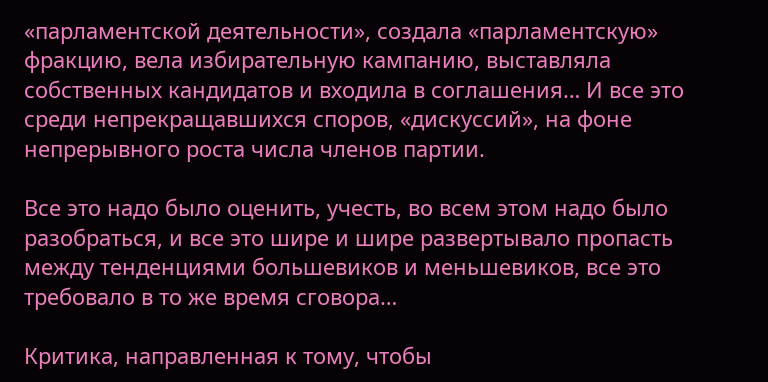«парламентской деятельности», создала «парламентскую» фракцию, вела избирательную кампанию, выставляла собственных кандидатов и входила в соглашения… И все это среди непрекращавшихся споров, «дискуссий», на фоне непрерывного роста числа членов партии.

Все это надо было оценить, учесть, во всем этом надо было разобраться, и все это шире и шире развертывало пропасть между тенденциями большевиков и меньшевиков, все это требовало в то же время сговора…

Критика, направленная к тому, чтобы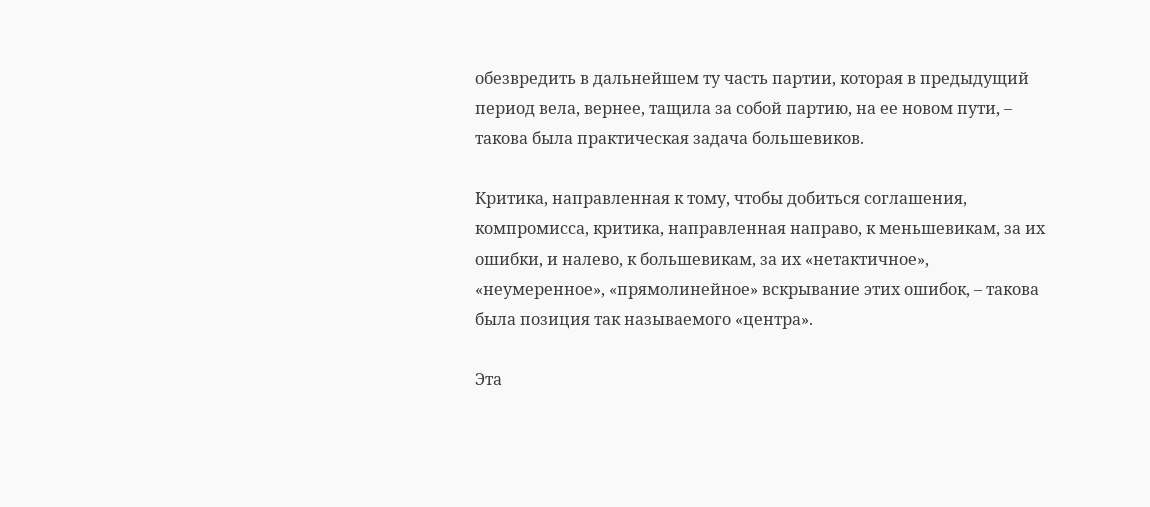обезвредить в дальнейшем ту часть партии, которая в предыдущий период вела, вернее, тащила за собой партию, на ее новом пути, – такова была практическая задача большевиков.

Критика, направленная к тому, чтобы добиться соглашения, компромисса, критика, направленная направо, к меньшевикам, за их ошибки, и налево, к большевикам, за их «нетактичное», «неумеренное», «прямолинейное» вскрывание этих ошибок, – такова была позиция так называемого «центра».

Эта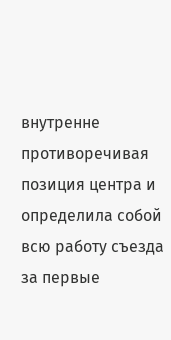внутренне противоречивая позиция центра и определила собой всю работу съезда за первые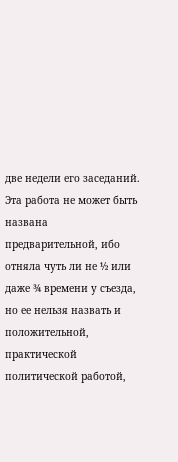две недели его заседаний. Эта работа не может быть названа предварительной, ибо отняла чуть ли не ½ или даже ¾ времени у съезда, но ее нельзя назвать и положительной, практической политической работой,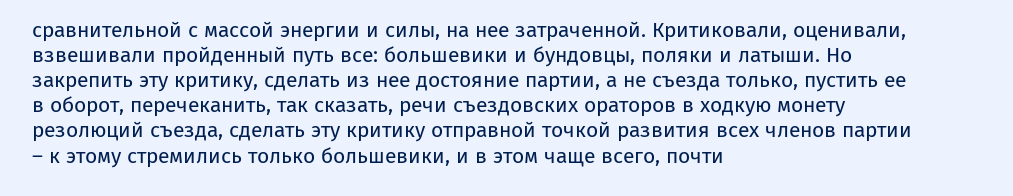сравнительной с массой энергии и силы, на нее затраченной. Критиковали, оценивали, взвешивали пройденный путь все: большевики и бундовцы, поляки и латыши. Но закрепить эту критику, сделать из нее достояние партии, а не съезда только, пустить ее в оборот, перечеканить, так сказать, речи съездовских ораторов в ходкую монету резолюций съезда, сделать эту критику отправной точкой развития всех членов партии – к этому стремились только большевики, и в этом чаще всего, почти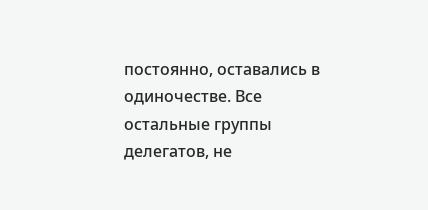постоянно, оставались в одиночестве. Все остальные группы делегатов, не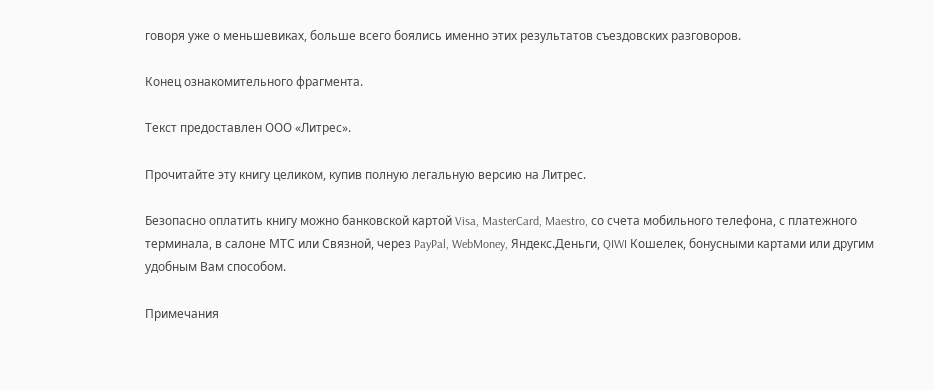говоря уже о меньшевиках, больше всего боялись именно этих результатов съездовских разговоров.

Конец ознакомительного фрагмента.

Текст предоставлен ООО «Литрес».

Прочитайте эту книгу целиком, купив полную легальную версию на Литрес.

Безопасно оплатить книгу можно банковской картой Visa, MasterCard, Maestro, со счета мобильного телефона, с платежного терминала, в салоне МТС или Связной, через PayPal, WebMoney, Яндекс.Деньги, QIWI Кошелек, бонусными картами или другим удобным Вам способом.

Примечания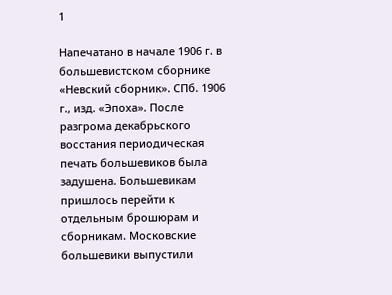1

Напечатано в начале 1906 г. в большевистском сборнике «Невский сборник». СПб. 1906 г., изд. «Эпоха». После разгрома декабрьского восстания периодическая печать большевиков была задушена. Большевикам пришлось перейти к отдельным брошюрам и сборникам. Московские большевики выпустили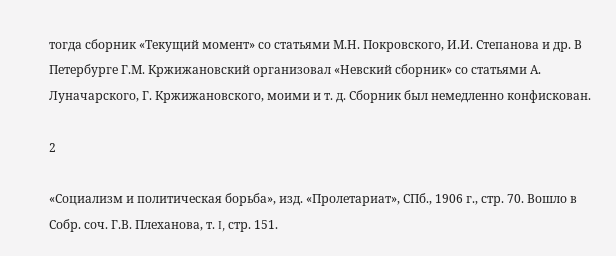тогда сборник «Текущий момент» со статьями М.Н. Покровского, И.И. Степанова и др. В Петербурге Г.М. Кржижановский организовал «Невский сборник» со статьями А. Луначарского, Г. Кржижановского, моими и т. д. Сборник был немедленно конфискован.

2

«Социализм и политическая борьба», изд. «Пролетариат», СПб., 1906 г., стр. 70. Вошло в Собр. соч. Г.В. Плеханова, т. I, стр. 151.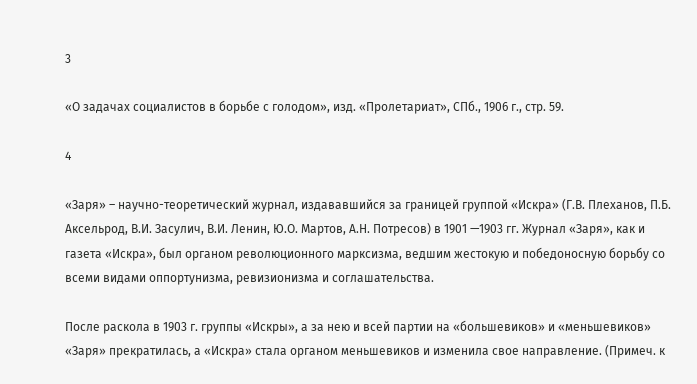3

«О задачах социалистов в борьбе с голодом», изд. «Пролетариат», СПб., 1906 г., стр. 59.

4

«Заря» – научно-теоретический журнал, издававшийся за границей группой «Искра» (Г.В. Плеханов, П.Б. Аксельрод, В.И. Засулич, В.И. Ленин, Ю.О. Мартов, А.Н. Потресов) в 1901 —1903 гг. Журнал «Заря», как и газета «Искра», был органом революционного марксизма, ведшим жестокую и победоносную борьбу со всеми видами оппортунизма, ревизионизма и соглашательства.

После раскола в 1903 г. группы «Искры», а за нею и всей партии на «большевиков» и «меньшевиков» «Заря» прекратилась, а «Искра» стала органом меньшевиков и изменила свое направление. (Примеч. к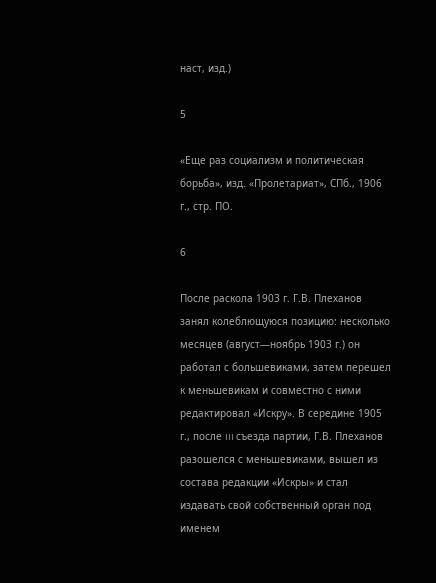наст, изд.)

5

«Еще раз социализм и политическая борьба», изд. «Пролетариат», СПб., 1906 г., стр. ПО.

6

После раскола 1903 г. Г.В. Плеханов занял колеблющуюся позицию: несколько месяцев (август—ноябрь 1903 г.) он работал с большевиками, затем перешел к меньшевикам и совместно с ними редактировал «Искру». В середине 1905 г., после III съезда партии, Г.В. Плеханов разошелся с меньшевиками, вышел из состава редакции «Искры» и стал издавать свой собственный орган под именем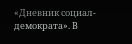«Дневник социал-демократа». В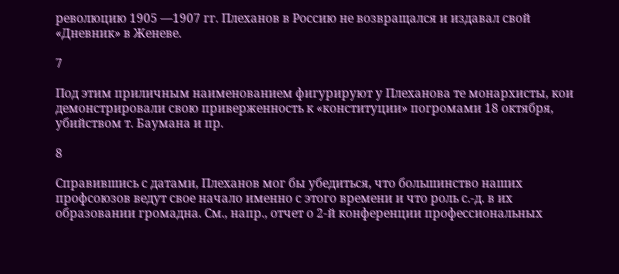революцию 1905 —1907 гг. Плеханов в Россию не возвращался и издавал свой «Дневник» в Женеве.

7

Под этим приличным наименованием фигурируют у Плеханова те монархисты, кои демонстрировали свою приверженность к «конституции» погромами 18 октября, убийством т. Баумана и пр.

8

Справившись с датами, Плеханов мог бы убедиться, что большинство наших профсоюзов ведут свое начало именно с этого времени и что роль с.-д. в их образовании громадна. См., напр., отчет о 2-й конференции профессиональных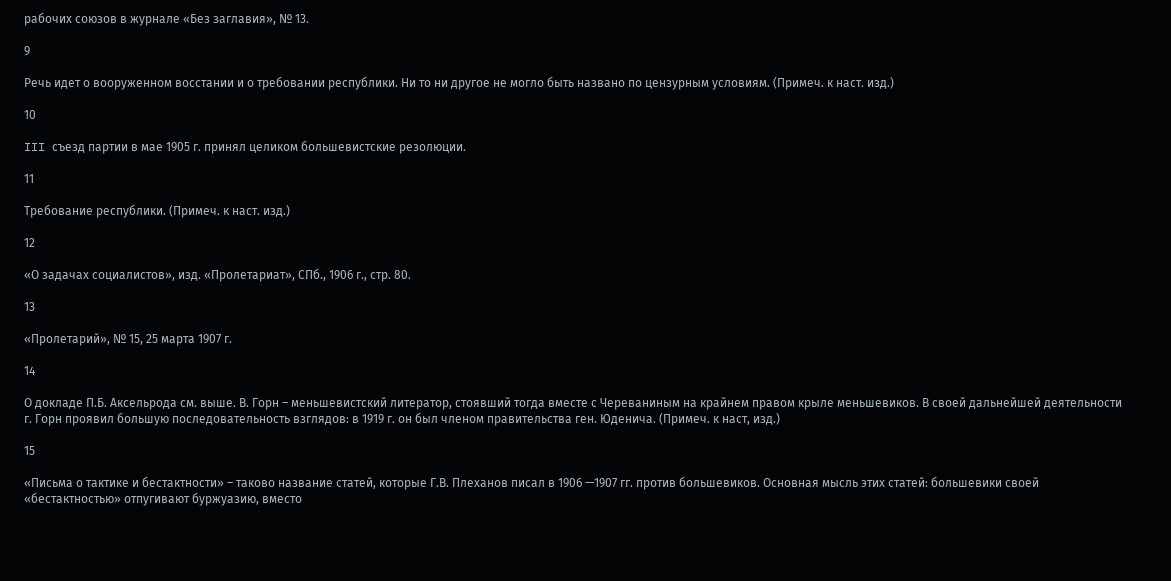рабочих союзов в журнале «Без заглавия», № 13.

9

Речь идет о вооруженном восстании и о требовании республики. Ни то ни другое не могло быть названо по цензурным условиям. (Примеч. к наст. изд.)

10

III съезд партии в мае 1905 г. принял целиком большевистские резолюции.

11

Требование республики. (Примеч. к наст. изд.)

12

«О задачах социалистов», изд. «Пролетариат», СПб., 1906 г., стр. 80.

13

«Пролетарий», № 15, 25 марта 1907 г.

14

О докладе П.Б. Аксельрода см. выше. В. Горн – меньшевистский литератор, стоявший тогда вместе с Череваниным на крайнем правом крыле меньшевиков. В своей дальнейшей деятельности г. Горн проявил большую последовательность взглядов: в 1919 г. он был членом правительства ген. Юденича. (Примеч. к наст, изд.)

15

«Письма о тактике и бестактности» – таково название статей, которые Г.В. Плеханов писал в 1906 —1907 гг. против большевиков. Основная мысль этих статей: большевики своей «бестактностью» отпугивают буржуазию, вместо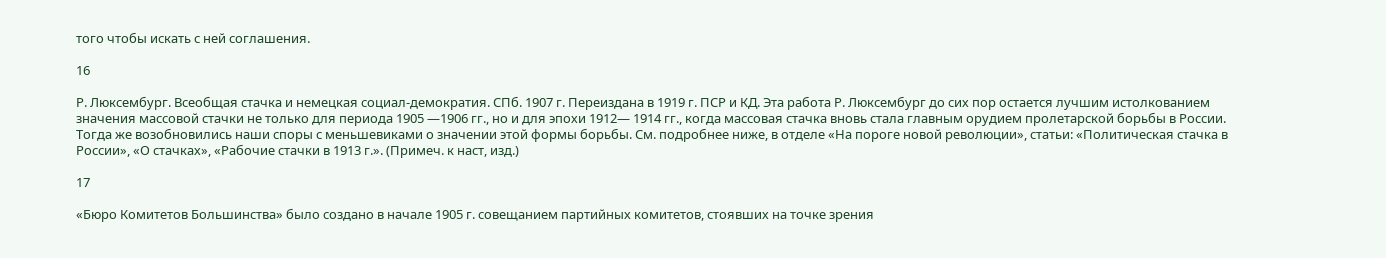того чтобы искать с ней соглашения.

16

Р. Люксембург. Всеобщая стачка и немецкая социал-демократия. СПб. 1907 г. Переиздана в 1919 г. ПСР и КД. Эта работа Р. Люксембург до сих пор остается лучшим истолкованием значения массовой стачки не только для периода 1905 —1906 гг., но и для эпохи 1912— 1914 гг., когда массовая стачка вновь стала главным орудием пролетарской борьбы в России. Тогда же возобновились наши споры с меньшевиками о значении этой формы борьбы. См. подробнее ниже, в отделе «На пороге новой революции», статьи: «Политическая стачка в России», «О стачках», «Рабочие стачки в 1913 г.». (Примеч. к наст, изд.)

17

«Бюро Комитетов Большинства» было создано в начале 1905 г. совещанием партийных комитетов, стоявших на точке зрения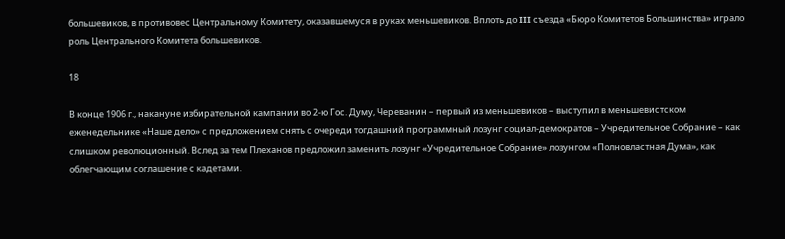большевиков, в противовес Центральному Комитету, оказавшемуся в руках меньшевиков. Вплоть до III съезда «Бюро Комитетов Большинства» играло роль Центрального Комитета большевиков.

18

В конце 1906 г., накануне избирательной кампании во 2-ю Гос. Думу, Череванин – первый из меньшевиков – выступил в меньшевистском еженедельнике «Наше дело» с предложением снять с очереди тогдашний программный лозунг социал-демократов – Учредительное Собрание – как слишком революционный. Вслед за тем Плеханов предложил заменить лозунг «Учредительное Собрание» лозунгом «Полновластная Дума», как облегчающим соглашение с кадетами.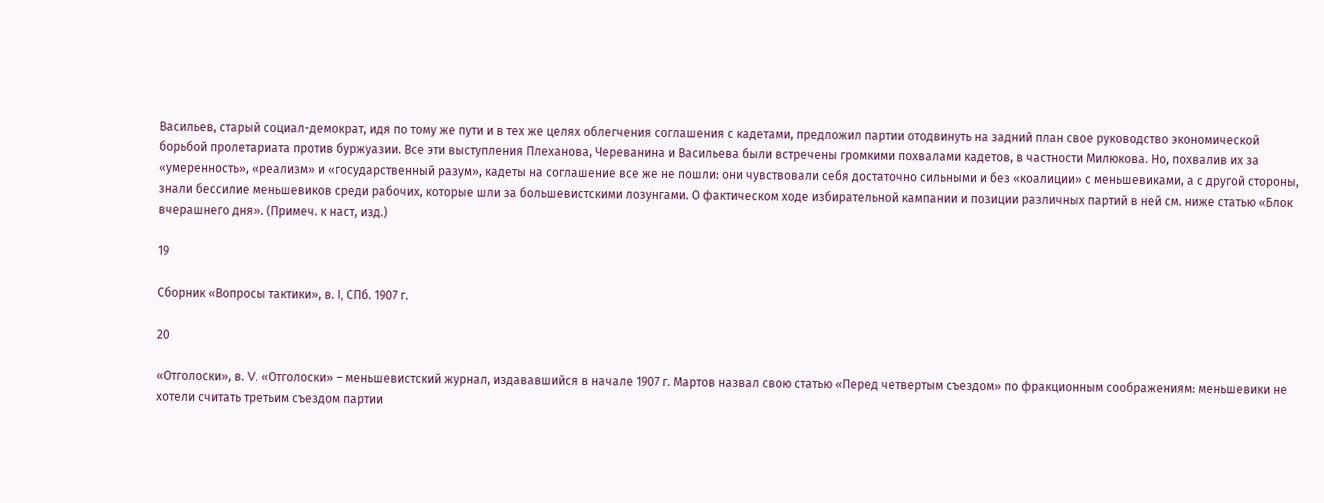Васильев, старый социал-демократ, идя по тому же пути и в тех же целях облегчения соглашения с кадетами, предложил партии отодвинуть на задний план свое руководство экономической борьбой пролетариата против буржуазии. Все эти выступления Плеханова, Череванина и Васильева были встречены громкими похвалами кадетов, в частности Милюкова. Но, похвалив их за «умеренность», «реализм» и «государственный разум», кадеты на соглашение все же не пошли: они чувствовали себя достаточно сильными и без «коалиции» с меньшевиками, а с другой стороны, знали бессилие меньшевиков среди рабочих, которые шли за большевистскими лозунгами. О фактическом ходе избирательной кампании и позиции различных партий в ней см. ниже статью «Блок вчерашнего дня». (Примеч. к наст, изд.)

19

Сборник «Вопросы тактики», в. I, СПб. 1907 г.

20

«Отголоски», в. V. «Отголоски» – меньшевистский журнал, издававшийся в начале 1907 г. Мартов назвал свою статью «Перед четвертым съездом» по фракционным соображениям: меньшевики не хотели считать третьим съездом партии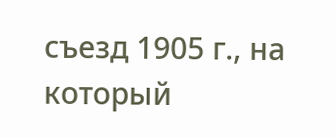съезд 1905 г., на который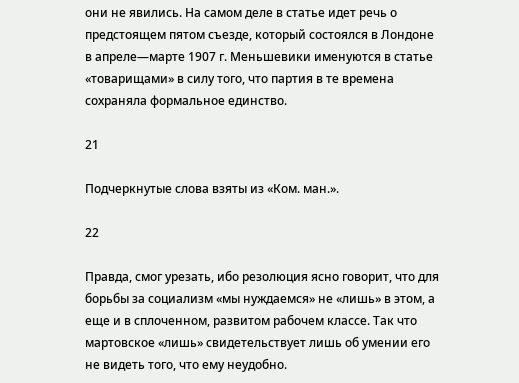они не явились. На самом деле в статье идет речь о предстоящем пятом съезде, который состоялся в Лондоне в апреле—марте 1907 г. Меньшевики именуются в статье «товарищами» в силу того, что партия в те времена сохраняла формальное единство.

21

Подчеркнутые слова взяты из «Ком. ман.».

22

Правда, смог урезать, ибо резолюция ясно говорит, что для борьбы за социализм «мы нуждаемся» не «лишь» в этом, а еще и в сплоченном, развитом рабочем классе. Так что мартовское «лишь» свидетельствует лишь об умении его не видеть того, что ему неудобно.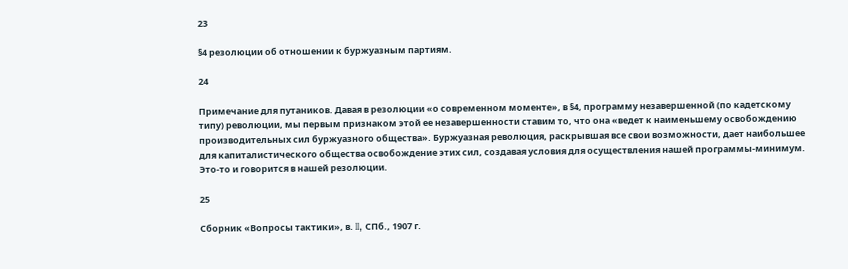23

§4 резолюции об отношении к буржуазным партиям.

24

Примечание для путаников. Давая в резолюции «о современном моменте», в §4, программу незавершенной (по кадетскому типу) революции, мы первым признаком этой ее незавершенности ставим то, что она «ведет к наименьшему освобождению производительных сил буржуазного общества». Буржуазная революция, раскрывшая все свои возможности, дает наибольшее для капиталистического общества освобождение этих сил, создавая условия для осуществления нашей программы-минимум. Это-то и говорится в нашей резолюции.

25

Сборник «Вопросы тактики», в. II, СПб., 1907 г.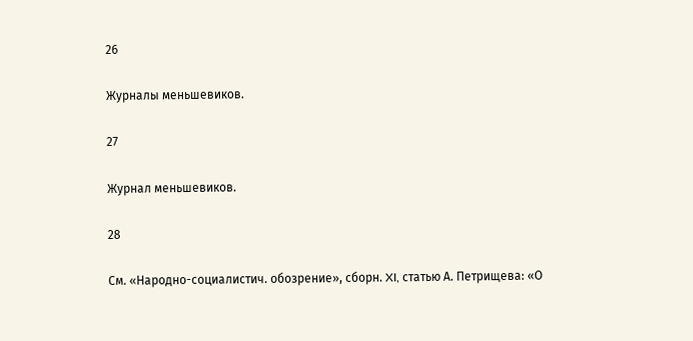26

Журналы меньшевиков.

27

Журнал меньшевиков.

28

См. «Народно-социалистич. обозрение», сборн. XI, статью А. Петрищева: «О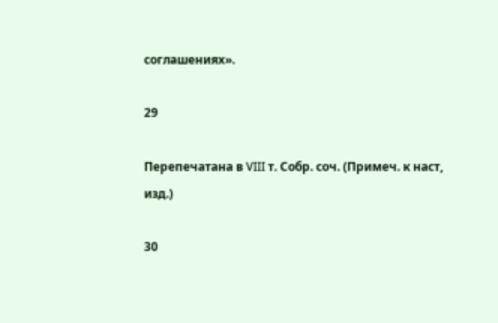соглашениях».

29

Перепечатана в VIII т. Собр. соч. (Примеч. к наст, изд.)

30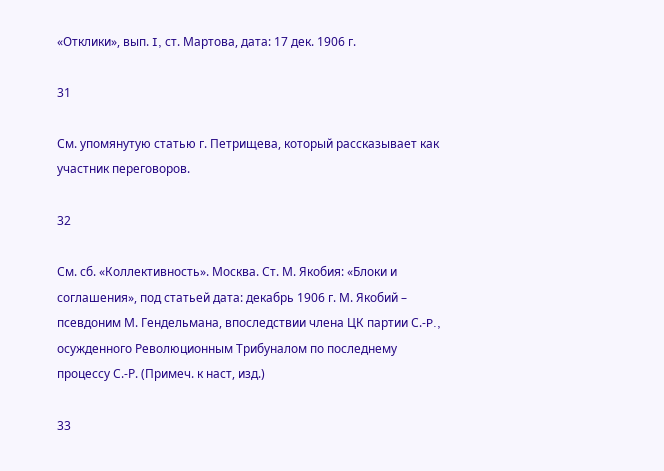«Отклики», вып. I, ст. Мартова, дата: 17 дек. 1906 г.

31

См. упомянутую статью г. Петрищева, который рассказывает как участник переговоров.

32

См. сб. «Коллективность». Москва. Ст. М. Якобия: «Блоки и соглашения», под статьей дата: декабрь 1906 г. М. Якобий – псевдоним М. Гендельмана, впоследствии члена ЦК партии С.-P., осужденного Революционным Трибуналом по последнему процессу С.-Р. (Примеч. к наст, изд.)

33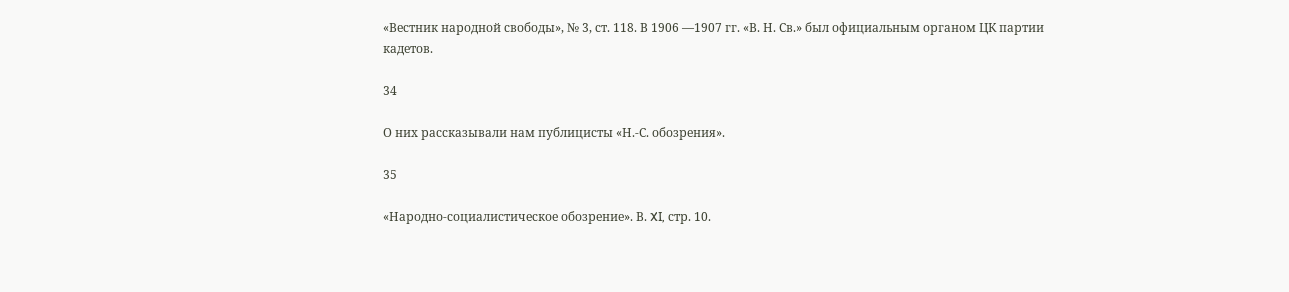«Вестник народной свободы», № 3, ст. 118. В 1906 —1907 гг. «В. Н. Св.» был официальным органом ЦК партии кадетов.

34

О них рассказывали нам публицисты «Н.-С. обозрения».

35

«Народно-социалистическое обозрение». В. XI, стр. 10.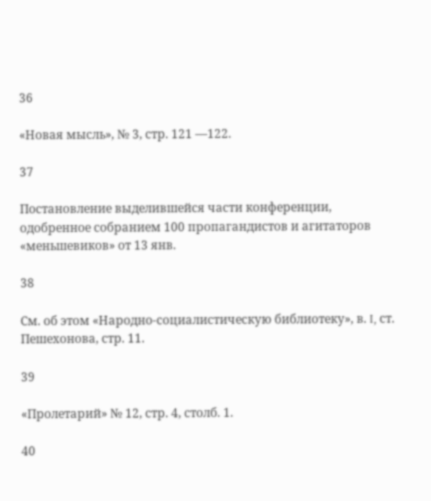36

«Новая мысль», № 3, стр. 121 —122.

37

Постановление выделившейся части конференции, одобренное собранием 100 пропагандистов и агитаторов «меньшевиков» от 13 янв.

38

См. об этом «Народно-социалистическую библиотеку», в. I, ст. Пешехонова, стр. 11.

39

«Пролетарий» № 12, стр. 4, столб. 1.

40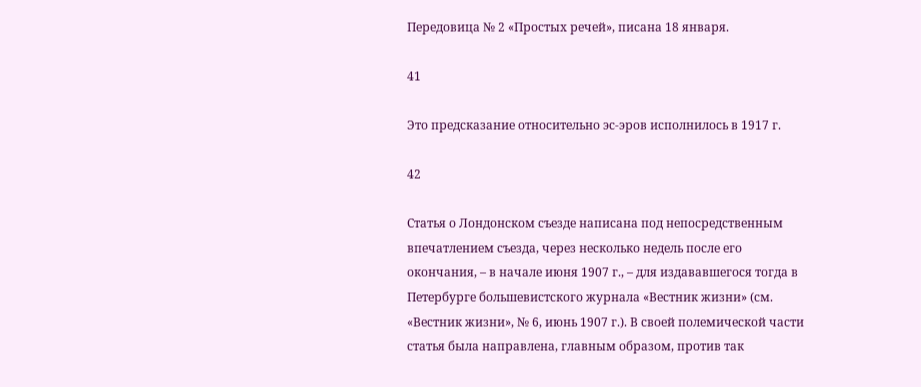Передовица № 2 «Простых речей», писана 18 января.

41

Это предсказание относительно эс-эров исполнилось в 1917 г.

42

Статья о Лондонском съезде написана под непосредственным впечатлением съезда, через несколько недель после его окончания, – в начале июня 1907 г., – для издававшегося тогда в Петербурге большевистского журнала «Вестник жизни» (см. «Вестник жизни», № 6, июнь 1907 г.). В своей полемической части статья была направлена, главным образом, против так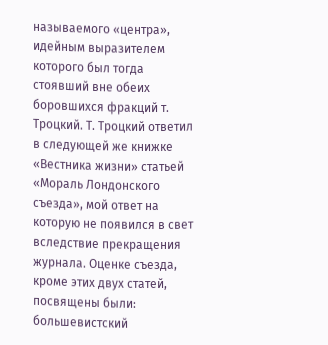называемого «центра», идейным выразителем которого был тогда стоявший вне обеих боровшихся фракций т. Троцкий. Т. Троцкий ответил в следующей же книжке «Вестника жизни» статьей «Мораль Лондонского съезда», мой ответ на которую не появился в свет вследствие прекращения журнала. Оценке съезда, кроме этих двух статей, посвящены были: большевистский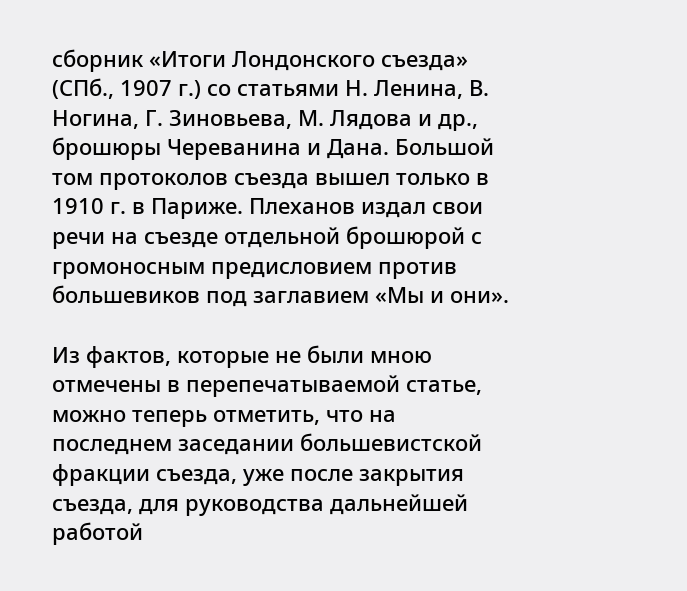сборник «Итоги Лондонского съезда» (СПб., 1907 г.) со статьями Н. Ленина, В. Ногина, Г. Зиновьева, М. Лядова и др., брошюры Череванина и Дана. Большой том протоколов съезда вышел только в 1910 г. в Париже. Плеханов издал свои речи на съезде отдельной брошюрой с громоносным предисловием против большевиков под заглавием «Мы и они».

Из фактов, которые не были мною отмечены в перепечатываемой статье, можно теперь отметить, что на последнем заседании большевистской фракции съезда, уже после закрытия съезда, для руководства дальнейшей работой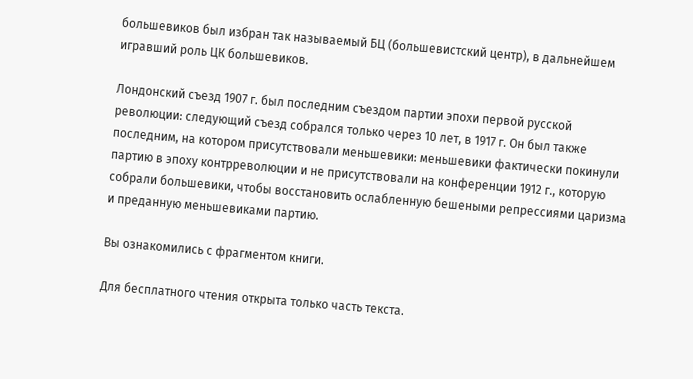большевиков был избран так называемый БЦ (большевистский центр), в дальнейшем игравший роль ЦК большевиков.

Лондонский съезд 1907 г. был последним съездом партии эпохи первой русской революции: следующий съезд собрался только через 10 лет, в 1917 г. Он был также последним, на котором присутствовали меньшевики: меньшевики фактически покинули партию в эпоху контрреволюции и не присутствовали на конференции 1912 г., которую собрали большевики, чтобы восстановить ослабленную бешеными репрессиями царизма и преданную меньшевиками партию.

Вы ознакомились с фрагментом книги.

Для бесплатного чтения открыта только часть текста.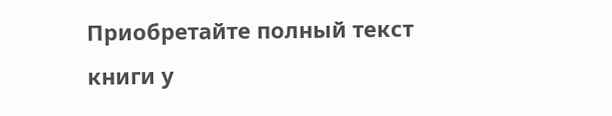Приобретайте полный текст книги у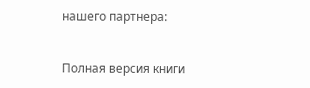нашего партнера:


Полная версия книги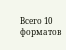Всего 10 форматов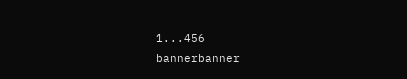1...456
bannerbanner